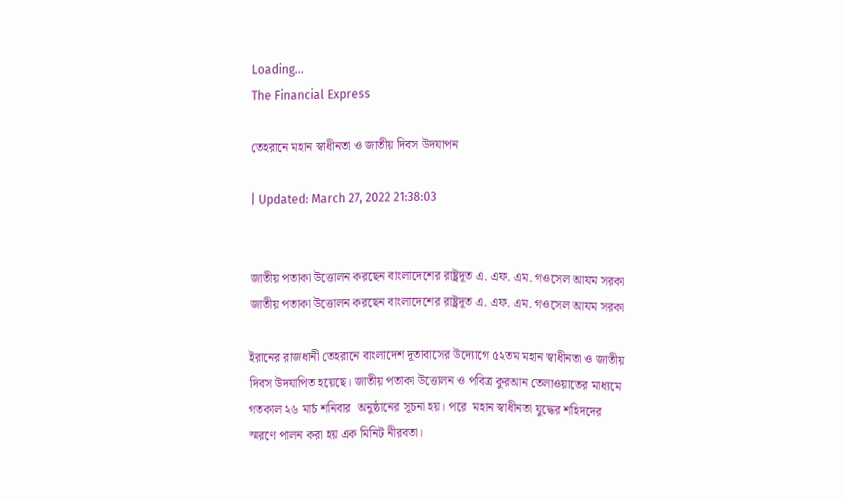Loading...
The Financial Express

তেহরানে মহান স্বাধীনতা ও জাতীয় দিবস উদযাপন

| Updated: March 27, 2022 21:38:03


জাতীয় পতাকা উত্তোলন করছেন বাংলাদেশের রাষ্ট্রদূত এ. এফ. এম. গওসেল আযম সরকা জাতীয় পতাকা উত্তোলন করছেন বাংলাদেশের রাষ্ট্রদূত এ. এফ. এম. গওসেল আযম সরকা

ইরানের রাজধানী তেহরানে বাংলাদেশ দূতাবাসের উদ্যোগে ৫২তম মহান স্বাধীনতা ও জাতীয় দিবস উদযাপিত হয়েছে। জাতীয় পতাকা উত্তোলন ও পবিত্র কুরআন তেলাওয়াতের মাধ্যমে গতকাল ২৬ মার্চ শনিবার  অনুষ্ঠানের সূচনা হয়। পরে  মহান স্বাধীনতা যুদ্ধের শহিদদের স্মরণে পালন করা হয় এক মিনিট নীরবতা।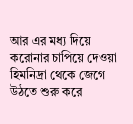আর এর মধ্য দিয়ে করোনার চাপিয়ে দেওয়া হিমনিদ্রা থেকে জেগে উঠতে শুরু করে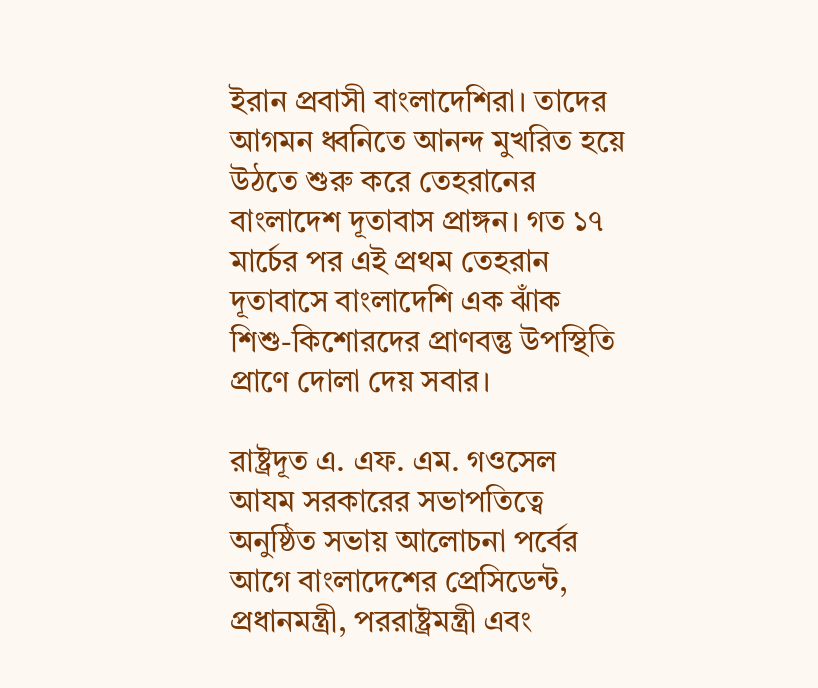ইরান প্রবাসী বাংলাদেশিরা। তাদের আগমন ধ্বনিতে আনন্দ মুখরিত হয়ে উঠতে শুরু করে তেহরানের বাংলাদেশ দূতাবাস প্রাঙ্গন। গত ১৭ মার্চের পর এই প্রথম তেহরান দূতাবাসে বাংলাদেশি এক ঝাঁক শিশু-কিশোরদের প্রাণবন্তু উপস্থিতি প্রাণে দোলা দেয় সবার।

রাষ্ট্রদূত এ. এফ. এম. গওসেল আযম সরকারের সভাপতিত্বে অনুষ্ঠিত সভায় আলোচনা পর্বের আগে বাংলাদেশের প্রেসিডেন্ট, প্রধানমন্ত্রী, পররাষ্ট্রমন্ত্রী এবং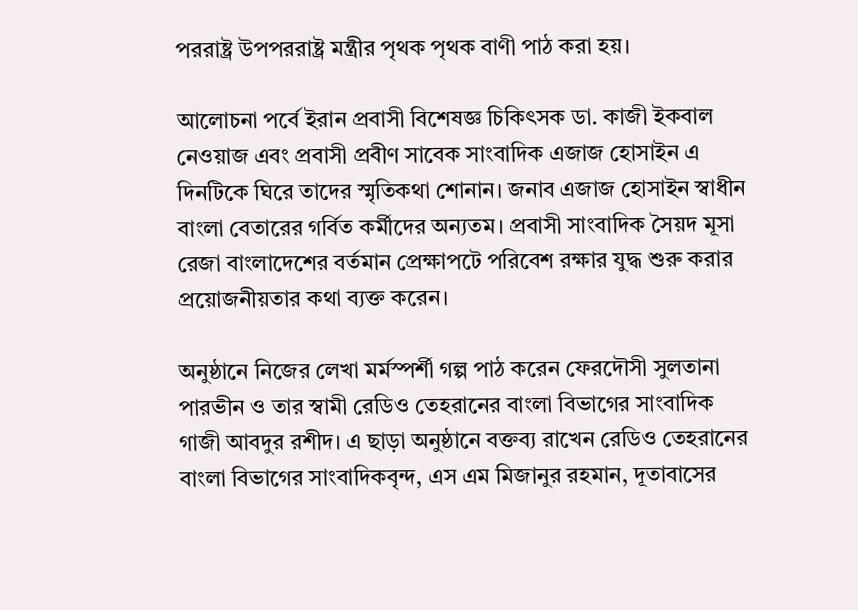পররাষ্ট্র উপপররাষ্ট্র মন্ত্রীর পৃথক পৃথক বাণী পাঠ করা হয়।

আলোচনা পর্বে ইরান প্রবাসী বিশেষজ্ঞ চিকিৎসক ডা. কাজী ইকবাল নেওয়াজ এবং প্রবাসী প্রবীণ সাবেক সাংবাদিক এজাজ হোসাইন এ দিনটিকে ঘিরে তাদের স্মৃতিকথা শোনান। জনাব এজাজ হোসাইন স্বাধীন বাংলা বেতারের গর্বিত কর্মীদের অন্যতম। প্রবাসী সাংবাদিক সৈয়দ মূসা রেজা বাংলাদেশের বর্তমান প্রেক্ষাপটে পরিবেশ রক্ষার যুদ্ধ শুরু করার প্রয়োজনীয়তার কথা ব্যক্ত করেন।

অনুষ্ঠানে নিজের লেখা মর্মস্পর্শী গল্প পাঠ করেন ফেরদৌসী সুলতানা পারভীন ও তার স্বামী রেডিও তেহরানের বাংলা বিভাগের সাংবাদিক গাজী আবদুর রশীদ। এ ছাড়া অনুষ্ঠানে বক্তব্য রাখেন রেডিও তেহরানের বাংলা বিভাগের সাংবাদিকবৃন্দ, এস এম মিজানুর রহমান, দূতাবাসের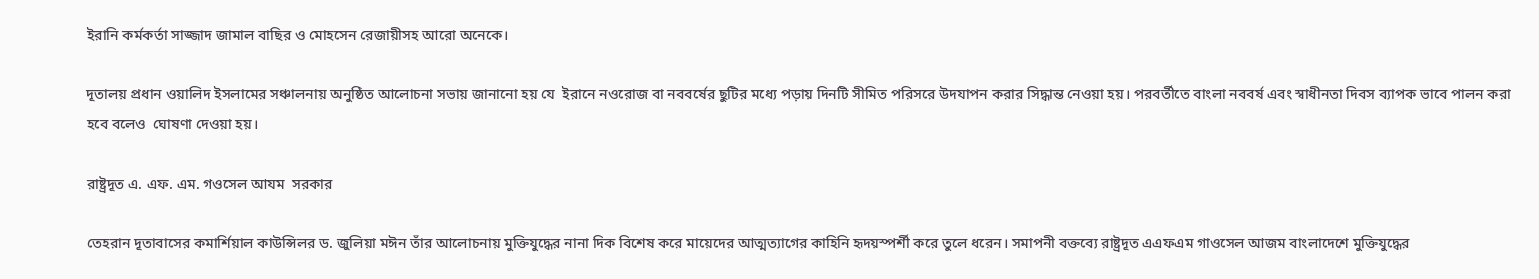ইরানি কর্মকর্তা সাজ্জাদ জামাল বাছির ও মোহসেন রেজায়ীসহ আরো অনেকে।

দূতালয় প্রধান ওয়ালিদ ইসলামের সঞ্চালনায় অনুষ্ঠিত আলোচনা সভায় জানানো হয় যে  ইরানে নওরোজ বা নববর্ষের ছুটির মধ্যে পড়ায় দিনটি সীমিত পরিসরে উদযাপন করার সিদ্ধান্ত নেওয়া হয়। পরবর্তীতে বাংলা নববর্ষ এবং স্বাধীনতা দিবস ব্যাপক ভাবে পালন করা হবে বলেও  ঘোষণা দেওয়া হয়।

রাষ্ট্রদূত এ. এফ. এম. গওসেল আযম  সরকার

তেহরান দূতাবাসের কমার্শিয়াল কাউন্সিলর ড. জুলিয়া মঈন তাঁর আলোচনায় মুক্তিযুদ্ধের নানা দিক বিশেষ করে মায়েদের আত্মত্যাগের কাহিনি হৃদয়স্পর্শী করে তুলে ধরেন। সমাপনী বক্তব্যে রাষ্ট্রদূত এএফএম গাওসেল আজম বাংলাদেশে মুক্তিযুদ্ধের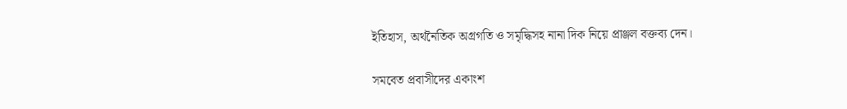ইতিহাস, অর্থনৈতিক অগ্রগতি ও সমৃদ্ধিসহ নানা দিক নিয়ে প্রাঞ্জল বক্তব্য দেন।

সমবেত প্রবাসীদের একাংশ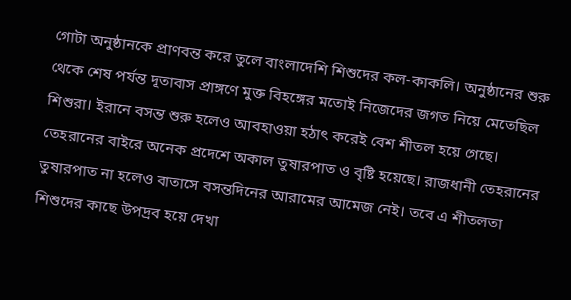গোটা অনুষ্ঠানকে প্রাণবন্ত করে তুলে বাংলাদেশি শিশুদের কল-কাকলি। অনুষ্ঠানের শুরু থেকে শেষ পর্যন্ত দূতাবাস প্রাঙ্গণে মুক্ত বিহঙ্গের মতোই নিজেদের জগত নিয়ে মেতেছিল শিশুরা। ইরানে বসন্ত শুরু হলেও আবহাওয়া হঠাৎ করেই বেশ শীতল হয়ে গেছে। তেহরানের বাইরে অনেক প্রদেশে অকাল তুষারপাত ও বৃষ্টি হয়েছে। রাজধানী তেহরানের তুষারপাত না হলেও বাতাসে বসন্তদিনের আরামের আমেজ নেই। তবে এ শীতলতা শিশুদের কাছে উপদ্রব হয়ে দেখা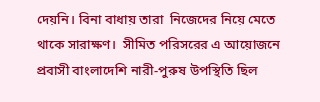দেয়নি। বিনা বাধায় তারা  নিজেদের নিয়ে মেতে থাকে সারাক্ষণ।  সীমিত পরিসরের এ আয়োজনে প্রবাসী বাংলাদেশি নারী-পুরুষ উপস্থিতি ছিল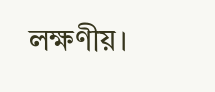লক্ষণীয়।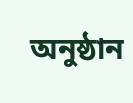অনুষ্ঠান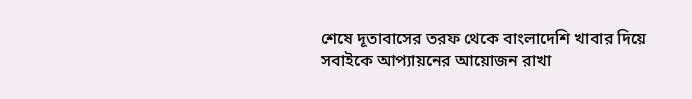শেষে দূতাবাসের তরফ থেকে বাংলাদেশি খাবার দিয়ে সবাইকে আপ্যায়নের আয়োজন রাখা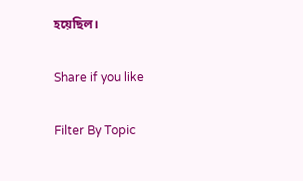হয়েছিল।

Share if you like

Filter By Topic